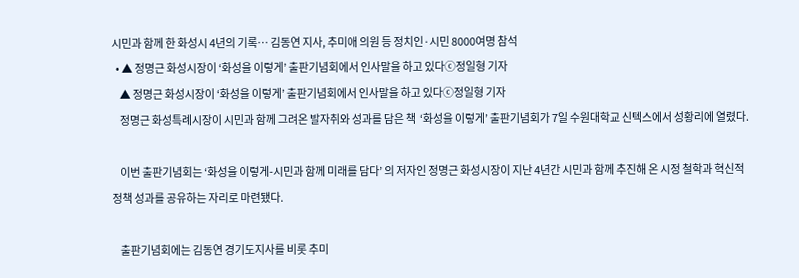시민과 함께 한 화성시 4년의 기록… 김동연 지사, 추미애 의원 등 정치인·시민 8000여명 참석
  • ▲ 정명근 화성시장이 ‘화성을 이렇게’ 출판기념회에서 인사말을 하고 있다ⓒ정일형 기자
    ▲ 정명근 화성시장이 ‘화성을 이렇게’ 출판기념회에서 인사말을 하고 있다ⓒ정일형 기자
    정명근 화성특례시장이 시민과 함께 그려온 발자취와 성과를 담은 책  ‘화성을 이렇게’ 출판기념회가 7일 수원대학교 신텍스에서 성황리에 열렸다.

    이번 출판기념회는 ‘화성을 이렇게-시민과 함께 미래를 담다’ 의 저자인 정명근 화성시장이 지난 4년간 시민과 함께 추진해 온 시정 철학과 혁신적 정책 성과를 공유하는 자리로 마련됐다.

    출판기념회에는 김동연 경기도지사를 비롯 추미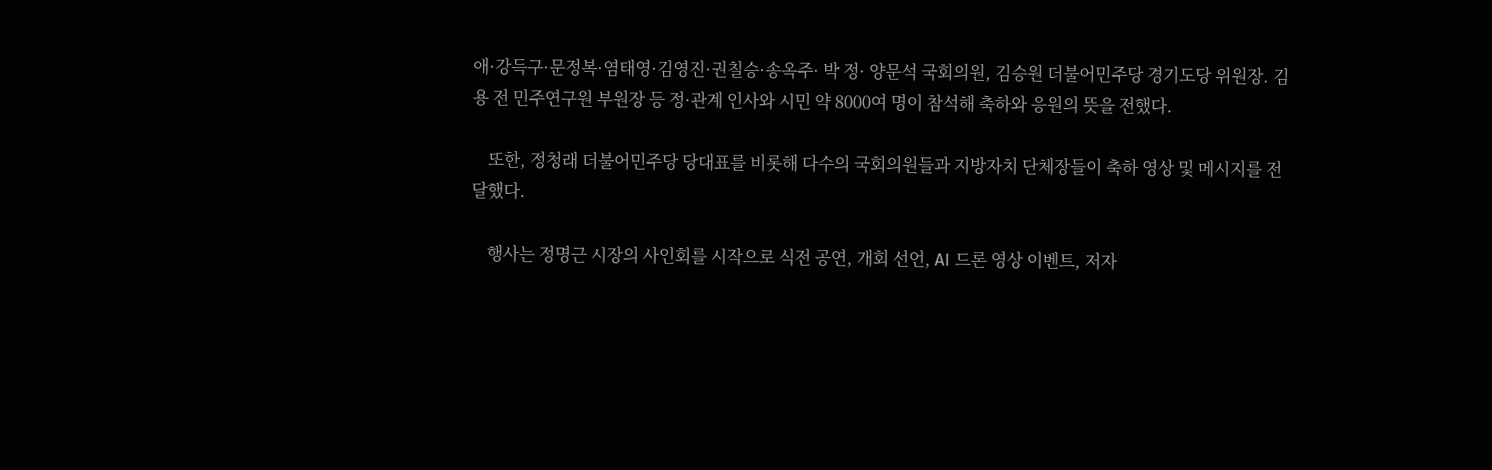애·강득구·문정복·염태영·김영진·권칠승·송옥주· 박 정· 양문석 국회의원, 김승원 더불어민주당 경기도당 위원장. 김용 전 민주연구원 부원장 등 정·관계 인사와 시민 약 8000여 명이 참석해 축하와 응원의 뜻을 전했다.

    또한, 정청래 더불어민주당 당대표를 비롯해 다수의 국회의원들과 지방자치 단체장들이 축하 영상 및 메시지를 전달했다.

    행사는 정명근 시장의 사인회를 시작으로 식전 공연, 개회 선언, AI 드론 영상 이벤트, 저자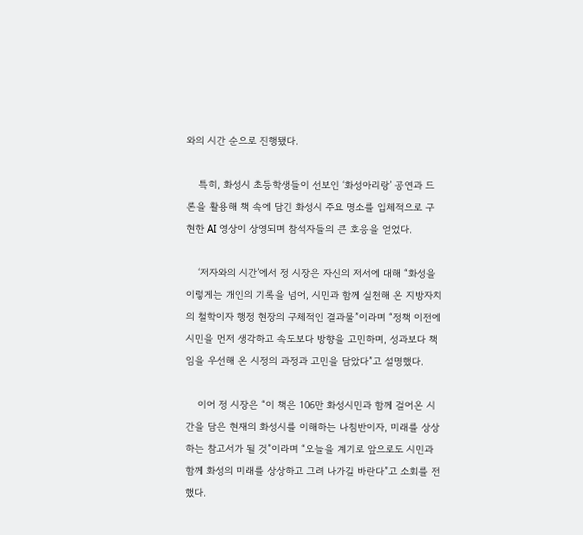와의 시간 순으로 진행됐다.

    특히, 화성시 초등학생들이 선보인 ‘화성아리랑’ 공연과 드론을 활용해 책 속에 담긴 화성시 주요 명소를 입체적으로 구현한 AI 영상이 상영되며 참석자들의 큰 호응을 얻었다.

    ‘저자와의 시간’에서 정 시장은 자신의 저서에 대해 “화성을 이렇게는 개인의 기록을 넘어, 시민과 함께 실천해 온 지방자치의 철학이자 행정 현장의 구체적인 결과물”이라며 “정책 이전에 시민을 먼저 생각하고 속도보다 방향을 고민하며, 성과보다 책임을 우선해 온 시정의 과정과 고민을 담았다”고 설명했다.

    이어 정 시장은 “이 책은 106만 화성시민과 함께 걸어온 시간을 담은 현재의 화성시를 이해하는 나침반이자, 미래를 상상하는 참고서가 될 것”이라며 “오늘을 계기로 앞으로도 시민과 함께 화성의 미래를 상상하고 그려 나가길 바란다”고 소회를 전했다.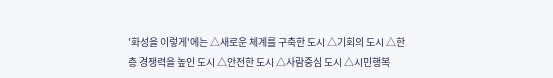'화성을 이렇게'에는 △새로운 체계를 구축한 도시 △기회의 도시 △한 층 경쟁력을 높인 도시 △안전한 도시 △사람중심 도시 △시민행복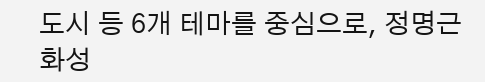도시 등 6개 테마를 중심으로, 정명근 화성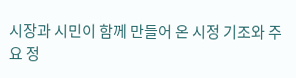시장과 시민이 함께 만들어 온 시정 기조와 주요 정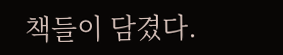책들이 담겼다.